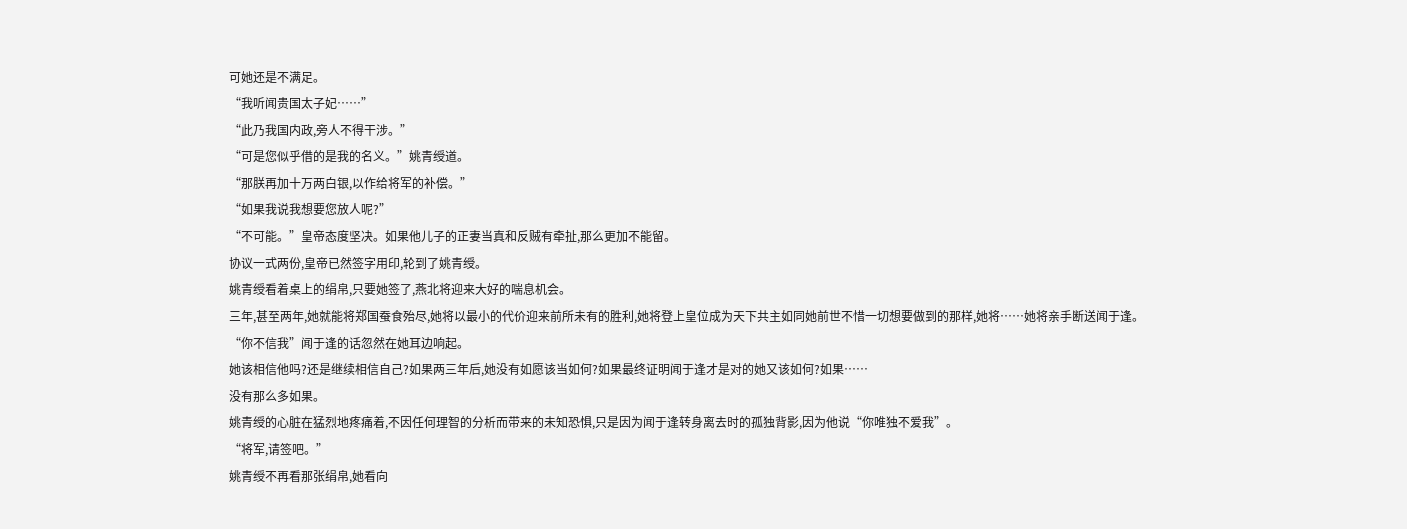可她还是不满足。
“我听闻贵国太子妃……”
“此乃我国内政,旁人不得干涉。”
“可是您似乎借的是我的名义。”姚青绶道。
“那朕再加十万两白银,以作给将军的补偿。”
“如果我说我想要您放人呢?”
“不可能。”皇帝态度坚决。如果他儿子的正妻当真和反贼有牵扯,那么更加不能留。
协议一式两份,皇帝已然签字用印,轮到了姚青绶。
姚青绶看着桌上的绢帛,只要她签了,燕北将迎来大好的喘息机会。
三年,甚至两年,她就能将郑国蚕食殆尽,她将以最小的代价迎来前所未有的胜利,她将登上皇位成为天下共主如同她前世不惜一切想要做到的那样,她将……她将亲手断送闻于逢。
“你不信我”闻于逢的话忽然在她耳边响起。
她该相信他吗?还是继续相信自己?如果两三年后,她没有如愿该当如何?如果最终证明闻于逢才是对的她又该如何?如果……
没有那么多如果。
姚青绶的心脏在猛烈地疼痛着,不因任何理智的分析而带来的未知恐惧,只是因为闻于逢转身离去时的孤独背影,因为他说“你唯独不爱我”。
“将军,请签吧。”
姚青绶不再看那张绢帛,她看向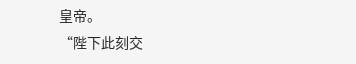皇帝。
“陛下此刻交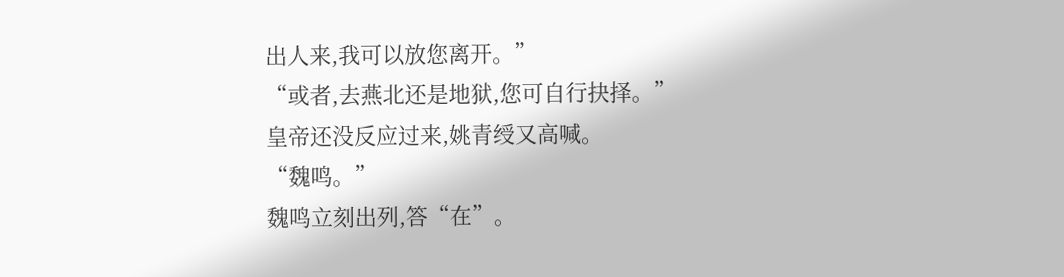出人来,我可以放您离开。”
“或者,去燕北还是地狱,您可自行抉择。”
皇帝还没反应过来,姚青绶又高喊。
“魏鸣。”
魏鸣立刻出列,答“在”。